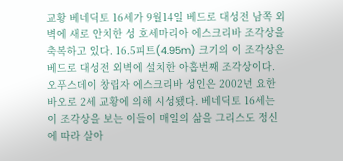교황 베네딕토 16세가 9월14일 베드로 대성전 남쪽 외벽에 새로 안치한 성 호세마리아 에스크리바 조각상을 축복하고 있다. 16.5피트(4.95m) 크기의 이 조각상은 베드로 대성전 외벽에 설치한 아홉번째 조각상이다. 오푸스데이 창립자 에스크리바 성인은 2002년 요한 바오로 2세 교황에 의해 시성됐다. 베네딕토 16세는 이 조각상을 보는 이들이 매일의 삶을 그리스도 정신에 따라 살아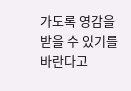가도록 영감을 받을 수 있기를 바란다고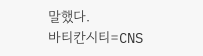말했다.
바티칸시티=CNS